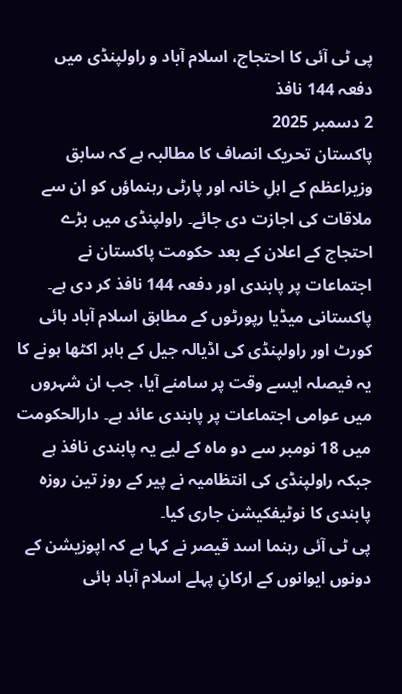پی ٹی آئی کا احتجاج، اسلام آباد و راولپنڈی میں دفعہ 144 نافذ
2 دسمبر 2025
پاکستان تحريک انصاف کا مطالبہ ہے کہ سابق وزیراعظم کے اہلِ خانہ اور پارٹی رہنماؤں کو ان سے ملاقات کی اجازت دی جائے۔ راولپنڈی میں بڑے احتجاج کے اعلان کے بعد حکومت پاکستان نے اجتماعات پر پابندی اور دفعہ 144 نافذ کر دی ہے۔
پاکستانی میڈیا رپورٹوں کے مطابق اسلام آباد ہائی کورٹ اور راولپنڈی کی اڈیالہ جیل کے باہر اکٹھا ہونے کا یہ فیصلہ ایسے وقت پر سامنے آیا، جب ان شہروں میں عوامی اجتماعات پر پابندی عائد ہے۔ دارالحکومت ميں 18 نومبر سے دو ماہ کے لیے یہ پابندی نافذ ہے جبکہ راولپنڈی کی انتظامیہ نے پیر کے روز تین روزہ پابندی کا نوٹیفکیشن جاری کیا۔
پی ٹی آئی رہنما اسد قیصر نے کہا ہے کہ اپوزیشن کے دونوں ایوانوں کے ارکانِ پہلے اسلام آباد ہائی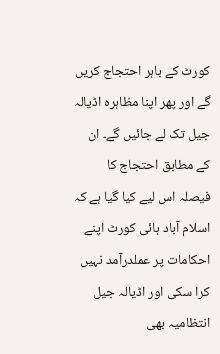کورٹ کے باہر احتجاج کریں گے اور پھر اپنا مظاہرہ اڈیالہ جیل تک لے جائیں گے۔ ان کے مطابق احتجاج کا فیصلہ اس لیے کیا گیا ہے کہ اسلام آباد ہائی کورٹ اپنے احکامات پر عملدرآمد نہیں کرا سکی اور اڈیالہ جیل انتظامیہ بھی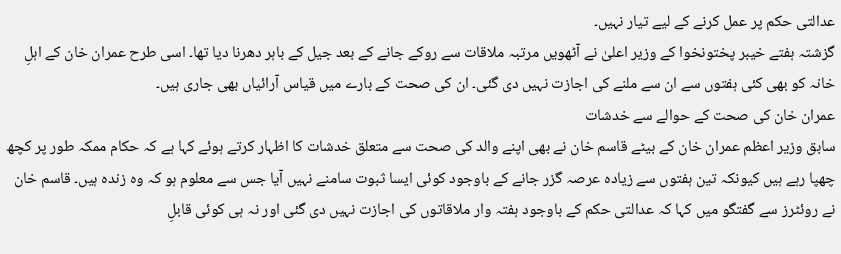عدالتی حکم پر عمل کرنے کے لیے تیار نہیں۔
گزشتہ ہفتے خیبر پختونخوا کے وزیر اعلیٰ نے آٹھویں مرتبہ ملاقات سے روکے جانے کے بعد جیل کے باہر دھرنا دیا تھا۔ اسی طرح عمران خان کے اہلِ خانہ کو بھی کئی ہفتوں سے ان سے ملنے کی اجازت نہیں دی گئی۔ ان کی صحت کے بارے میں قیاس آرائیاں بھی جاری ہیں۔
عمران خان کی صحت کے حوالے سے خدشات
سابق وزیر اعظم عمران خان کے بیٹے قاسم خان نے بھی اپنے والد کی صحت سے متعلق خدشات کا اظہار کرتے ہوئے کہا ہے کہ حکام ممکہ طور پر کچھ چھپا رہے ہیں کیونکہ تین ہفتوں سے زیادہ عرصہ گزر جانے کے باوجود کوئی ایسا ثبوت سامنے نہیں آیا جس سے معلوم ہو کہ وہ زندہ ہیں۔ قاسم خان نے روئٹرز سے گفتگو میں کہا کہ عدالتی حکم کے باوجود ہفتہ وار ملاقاتوں کی اجازت نہیں دی گئی اور نہ ہی کوئی قابلِ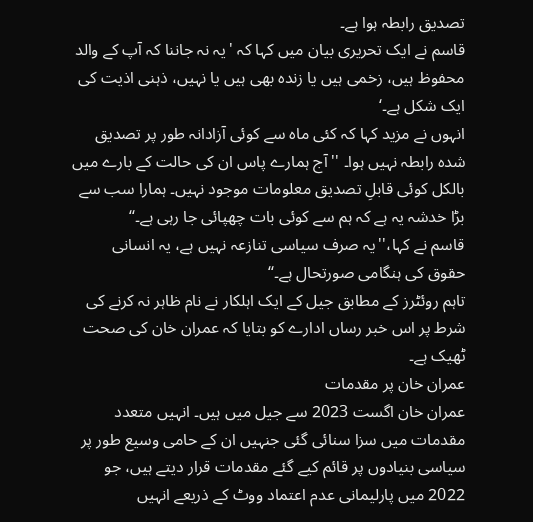تصدیق رابطہ ہوا ہے۔
قاسم نے ایک تحریری بیان میں کہا کہ 'یہ نہ جاننا کہ آپ کے والد محفوظ ہیں، زخمی ہیں یا زندہ بھی ہیں یا نہیں، ذہنی اذیت کی ایک شکل ہے۔‘
انہوں نے مزید کہا کہ کئی ماہ سے کوئی آزادانہ طور پر تصدیق شدہ رابطہ نہیں ہوا۔ ''آج ہمارے پاس ان کی حالت کے بارے میں بالکل کوئی قابلِ تصدیق معلومات موجود نہیں۔ ہمارا سب سے بڑا خدشہ یہ ہے کہ ہم سے کوئی بات چھپائی جا رہی ہے۔‘‘
قاسم نے کہا،''یہ صرف سیاسی تنازعہ نہیں ہے، یہ انسانی حقوق کی ہنگامی صورتحال ہے۔‘‘
تاہم روئٹرز کے مطابق جیل کے ایک اہلکار نے نام ظاہر نہ کرنے کی شرط پر اس خبر رساں ادارے کو بتایا کہ عمران خان کی صحت ٹھیک ہے۔
عمران خان پر مقدمات
عمران خان اگست 2023 سے جیل میں ہیں۔ انہیں متعدد مقدمات میں سزا سنائی گئی جنہیں ان کے حامی وسیع طور پر سیاسی بنیادوں پر قائم کیے گئے مقدمات قرار دیتے ہیں، جو 2022 میں پارلیمانی عدم اعتماد ووٹ کے ذریعے انہیں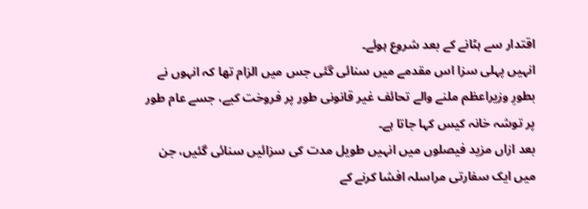اقتدار سے ہٹانے کے بعد شروع ہوئے۔
انہیں پہلی سزا اس مقدمے میں سنائی گئی جس میں الزام تھا کہ انہوں نے بطورِ وزیراعظم ملنے والے تحائف غیر قانونی طور پر فروخت کیے، جسے عام طور پر توشہ خانہ کیس کہا جاتا ہے۔
بعد ازاں مزید فیصلوں میں انہیں طویل مدت کی سزائیں سنائی گئیں، جن میں ایک سفارتی مراسلہ افشا کرنے کے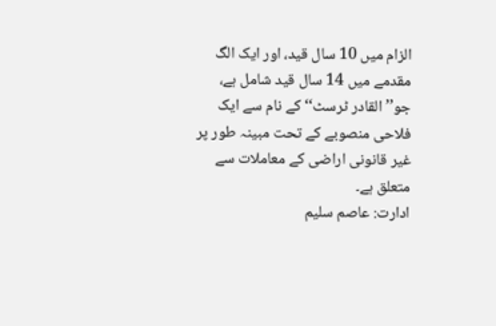الزام میں 10 سال قید، اور ایک الگ مقدمے میں 14 سال قید شامل ہے، جو’’القادر ٹرسٹ‘‘ کے نام سے ایک فلاحی منصوبے کے تحت مبینہ طور پر غیر قانونی اراضی کے معاملات سے متعلق ہے۔
ادارت: عاصم سليم